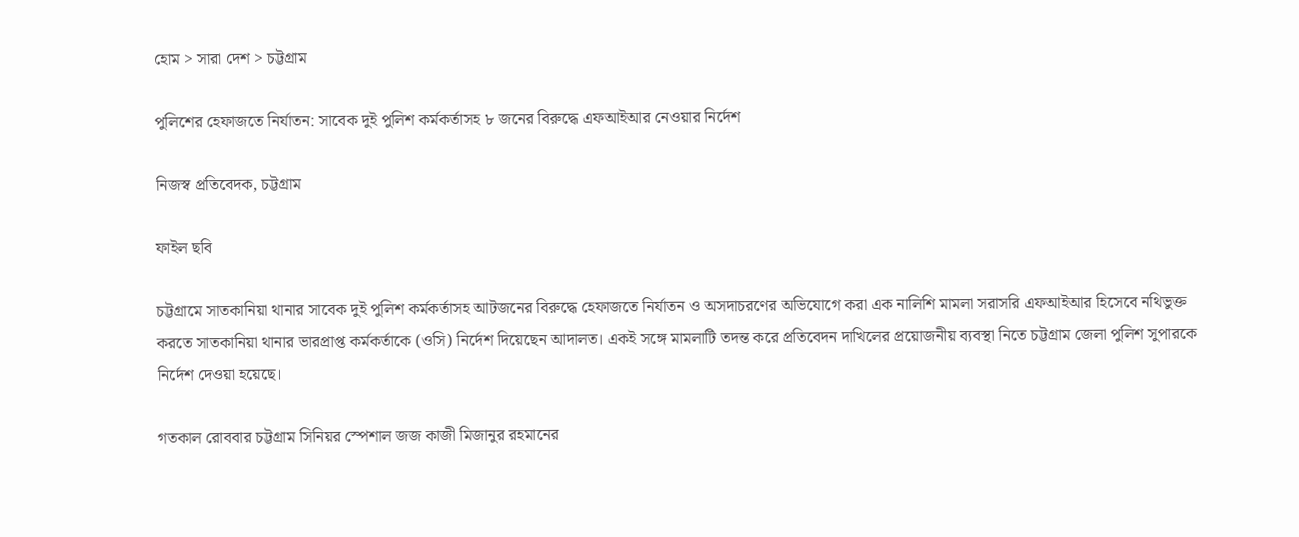হোম > সারা দেশ > চট্টগ্রাম

পুলিশের হেফাজতে নির্যাতন: সাবেক দুই পুলিশ কর্মকর্তাসহ ৮ জনের বিরুদ্ধে এফআইআর নেওয়ার নির্দেশ

নিজস্ব প্রতিবেদক, চট্টগ্রাম

ফাইল ছবি

চট্টগ্রামে সাতকানিয়া থানার সাবেক দুই পুলিশ কর্মকর্তাসহ আটজনের বিরুদ্ধে হেফাজতে নির্যাতন ও অসদাচরণের অভিযোগে করা এক নালিশি মামলা সরাসরি এফআইআর হিসেবে নথিভুক্ত করতে সাতকানিয়া থানার ভারপ্রাপ্ত কর্মকর্তাকে (ওসি) নির্দেশ দিয়েছেন আদালত। একই সঙ্গে মামলাটি তদন্ত করে প্রতিবেদন দাখিলের প্রয়োজনীয় ব্যবস্থা নিতে চট্টগ্রাম জেলা পুলিশ সুপারকে নির্দেশ দেওয়া হয়েছে।

গতকাল রোববার চট্টগ্রাম সিনিয়র স্পেশাল জজ কাজী মিজানুর রহমানের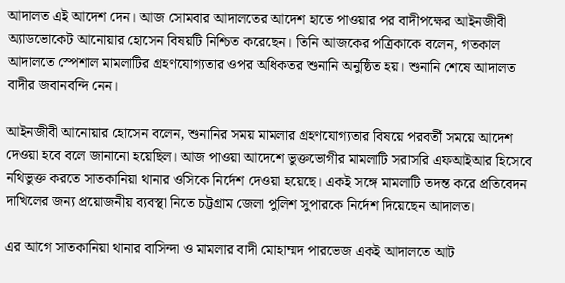আদালত এই আদেশ দেন। আজ সোমবার আদালতের আদেশ হাতে পাওয়ার পর বাদীপক্ষের আইনজীবী অ্যাডভোকেট আনোয়ার হোসেন বিষয়টি নিশ্চিত করেছেন। তিনি আজকের পত্রিকাকে বলেন, গতকাল আদালতে স্পেশাল মামলাটির গ্রহণযোগ্যতার ওপর অধিকতর শুনানি অনুষ্ঠিত হয়। শুনানি শেষে আদালত বাদীর জবানবন্দি নেন।

আইনজীবী আনোয়ার হোসেন বলেন, শুনানির সময় মামলার গ্রহণযোগ্যতার বিষয়ে পরবর্তী সময়ে আদেশ দেওয়া হবে বলে জানানো হয়েছিল। আজ পাওয়া আদেশে ভুক্তভোগীর মামলাটি সরাসরি এফআইআর হিসেবে নথিভুক্ত করতে সাতকানিয়া থানার ওসিকে নির্দেশ দেওয়া হয়েছে। একই সঙ্গে মামলাটি তদন্ত করে প্রতিবেদন দাখিলের জন্য প্রয়োজনীয় ব্যবস্থা নিতে চট্টগ্রাম জেলা পুলিশ সুপারকে নির্দেশ দিয়েছেন আদালত।

এর আগে সাতকানিয়া থানার বাসিন্দা ও মামলার বাদী মোহাম্মদ পারভেজ একই আদালতে আট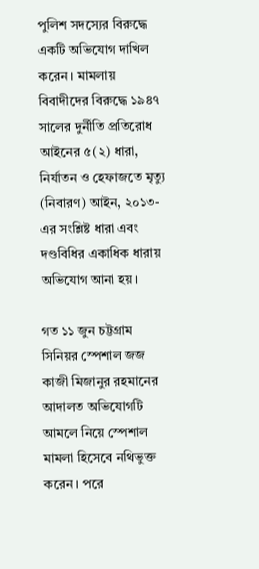পুলিশ সদস্যের বিরুদ্ধে একটি অভিযোগ দাখিল করেন। মামলায় বিবাদীদের বিরুদ্ধে ১৯৪৭ সালের দুর্নীতি প্রতিরোধ আইনের ৫(২) ধারা, নির্যাতন ও হেফাজতে মৃত্যু (নিবারণ) আইন, ২০১৩-এর সংশ্লিষ্ট ধারা এবং দণ্ডবিধির একাধিক ধারায় অভিযোগ আনা হয়।

গত ১১ জুন চট্টগ্রাম সিনিয়র স্পেশাল জজ কাজী মিজানুর রহমানের আদালত অভিযোগটি আমলে নিয়ে স্পেশাল মামলা হিসেবে নথিভুক্ত করেন। পরে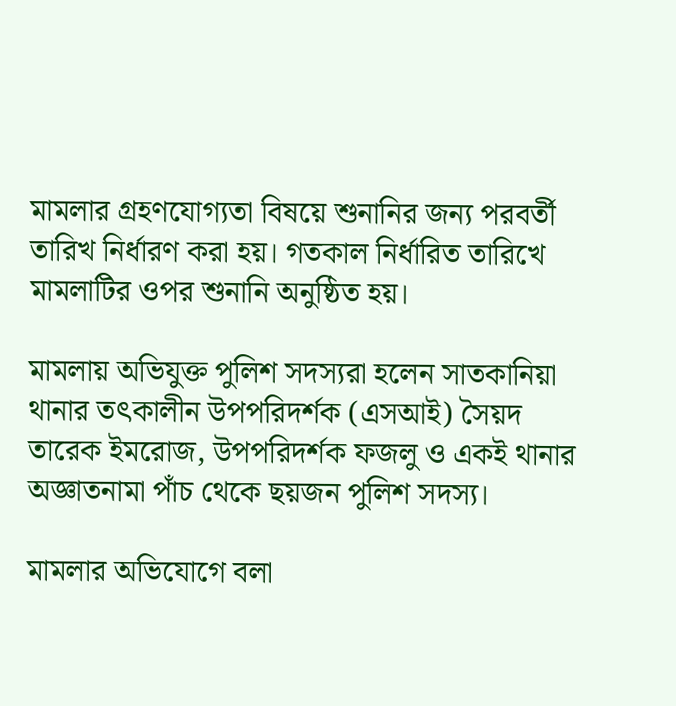মামলার গ্রহণযোগ্যতা বিষয়ে শুনানির জন্য পরবর্তী তারিখ নির্ধারণ করা হয়। গতকাল নির্ধারিত তারিখে মামলাটির ওপর শুনানি অনুষ্ঠিত হয়।

মামলায় অভিযুক্ত পুলিশ সদস্যরা হলেন সাতকানিয়া থানার তৎকালীন উপপরিদর্শক (এসআই) সৈয়দ তারেক ইমরোজ, উপপরিদর্শক ফজলু ও একই থানার অজ্ঞাতনামা পাঁচ থেকে ছয়জন পুলিশ সদস্য।

মামলার অভিযোগে বলা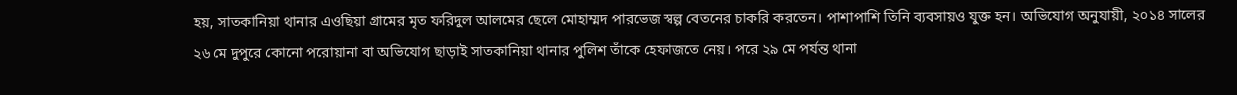হয়, সাতকানিয়া থানার এওছিয়া গ্রামের মৃত ফরিদুল আলমের ছেলে মোহাম্মদ পারভেজ স্বল্প বেতনের চাকরি করতেন। পাশাপাশি তিনি ব্যবসায়ও যুক্ত হন। অভিযোগ অনুযায়ী, ২০১৪ সালের ২৬ মে দুপুরে কোনো পরোয়ানা বা অভিযোগ ছাড়াই সাতকানিয়া থানার পুলিশ তাঁকে হেফাজতে নেয়। পরে ২৯ মে পর্যন্ত থানা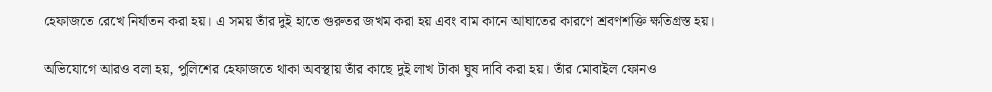হেফাজতে রেখে নির্যাতন করা হয়। এ সময় তাঁর দুই হাতে গুরুতর জখম করা হয় এবং বাম কানে আঘাতের কারণে শ্রবণশক্তি ক্ষতিগ্রস্ত হয়।

অভিযোগে আরও বলা হয়, পুলিশের হেফাজতে থাকা অবস্থায় তাঁর কাছে দুই লাখ টাকা ঘুষ দাবি করা হয়। তাঁর মোবাইল ফোনও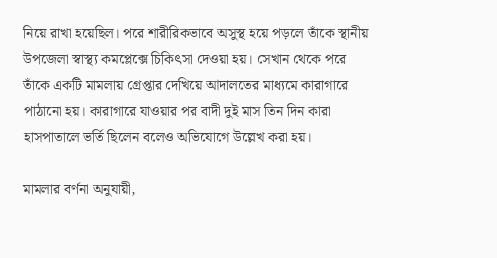নিয়ে রাখা হয়েছিল। পরে শারীরিকভাবে অসুস্থ হয়ে পড়লে তাঁকে স্থানীয় উপজেলা স্বাস্থ্য কমপ্লেক্সে চিকিৎসা দেওয়া হয়। সেখান থেকে পরে তাঁকে একটি মামলায় গ্রেপ্তার দেখিয়ে আদালতের মাধ্যমে কারাগারে পাঠানো হয়। কারাগারে যাওয়ার পর বাদী দুই মাস তিন দিন কারা হাসপাতালে ভর্তি ছিলেন বলেও অভিযোগে উল্লেখ করা হয়।

মামলার বর্ণনা অনুযায়ী,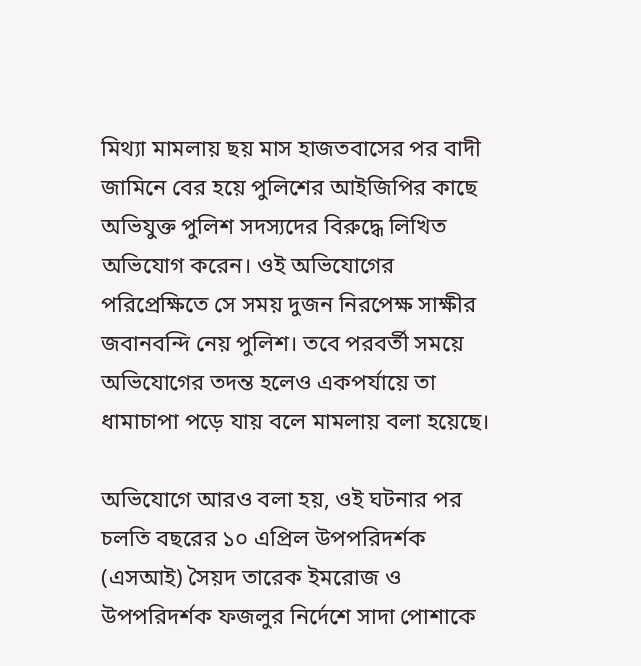মিথ্যা মামলায় ছয় মাস হাজতবাসের পর বাদী জামিনে বের হয়ে পুলিশের আইজিপির কাছে অভিযুক্ত পুলিশ সদস্যদের বিরুদ্ধে লিখিত অভিযোগ করেন। ওই অভিযোগের পরিপ্রেক্ষিতে সে সময় দুজন নিরপেক্ষ সাক্ষীর জবানবন্দি নেয় পুলিশ। তবে পরবর্তী সময়ে অভিযোগের তদন্ত হলেও একপর্যায়ে তা ধামাচাপা পড়ে যায় বলে মামলায় বলা হয়েছে।

অভিযোগে আরও বলা হয়, ওই ঘটনার পর চলতি বছরের ১০ এপ্রিল উপপরিদর্শক (এসআই) সৈয়দ তারেক ইমরোজ ও উপপরিদর্শক ফজলুর নির্দেশে সাদা পোশাকে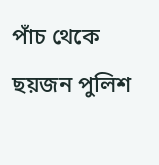পাঁচ থেকে ছয়জন পুলিশ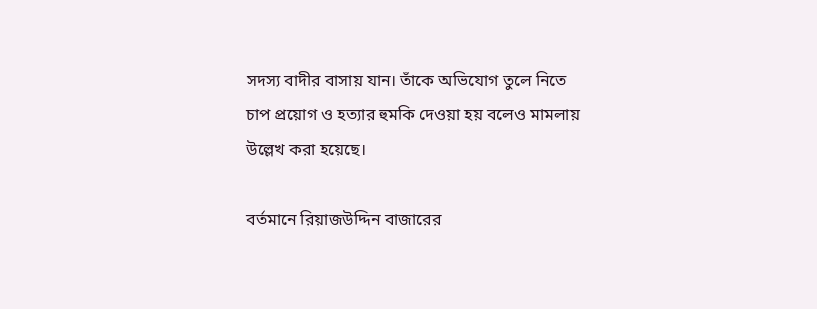সদস্য বাদীর বাসায় যান। তাঁকে অভিযোগ তুলে নিতে চাপ প্রয়োগ ও হত্যার হুমকি দেওয়া হয় বলেও মামলায় উল্লেখ করা হয়েছে।

বর্তমানে রিয়াজউদ্দিন বাজারের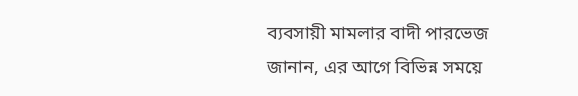ব্যবসায়ী মামলার বাদী পারভেজ জানান, এর আগে বিভিন্ন সময়ে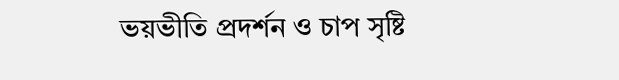ভয়ভীতি প্রদর্শন ও চাপ সৃষ্টি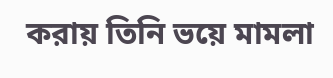করায় তিনি ভয়ে মামলা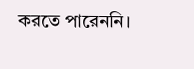করতে পারেননি।